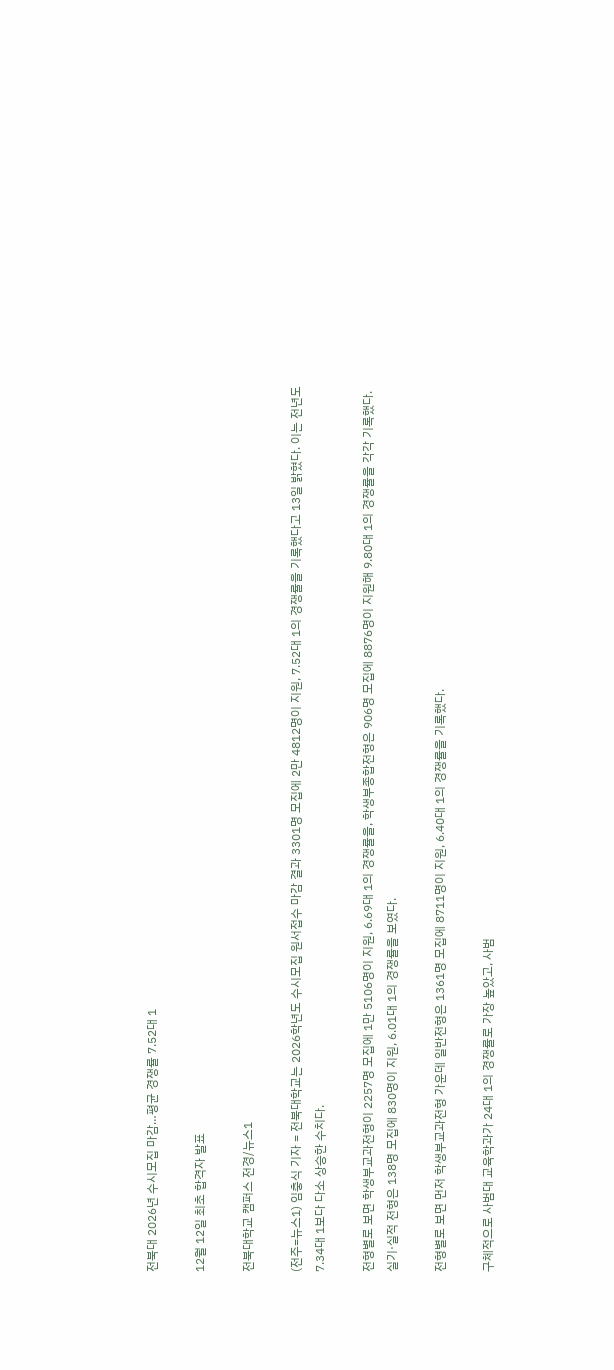전북대 2026년 수시모집 마감…평균 경쟁률 7.52대 1

12월 12일 최초 합격자 발표

전북대학교 캠퍼스 전경/뉴스1

(전주=뉴스1) 임충식 기자 = 전북대학교는 2026학년도 수시모집 원서접수 마감 결과 3301명 모집에 2만 4812명이 지원, 7.52대 1의 경쟁률을 기록했다고 13일 밝혔다. 이는 전년도 7.34대 1보다 다소 상승한 수치다.

전형별로 보면 학생부교과전형이 2257명 모집에 1만 5106명이 지원, 6.69대 1의 경쟁률을, 학생부종합전형은 906명 모집에 8876명이 지원해 9.80대 1의 경쟁률을 각각 기록했다. 실기·실적 전형은 138명 모집에 830명이 지원, 6.01대 1의 경쟁률을 보였다.

전형별로 보면 먼저 학생부교과전형 가운데 일반전형은 1361명 모집에 8711명이 지원, 6.40대 1의 경쟁률을 기록했다.

구체적으로 사범대 교육학과가 24대 1의 경쟁률로 가장 높았고, 사범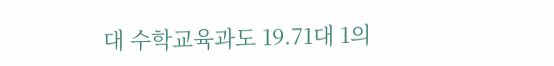대 수학교육과도 19.71대 1의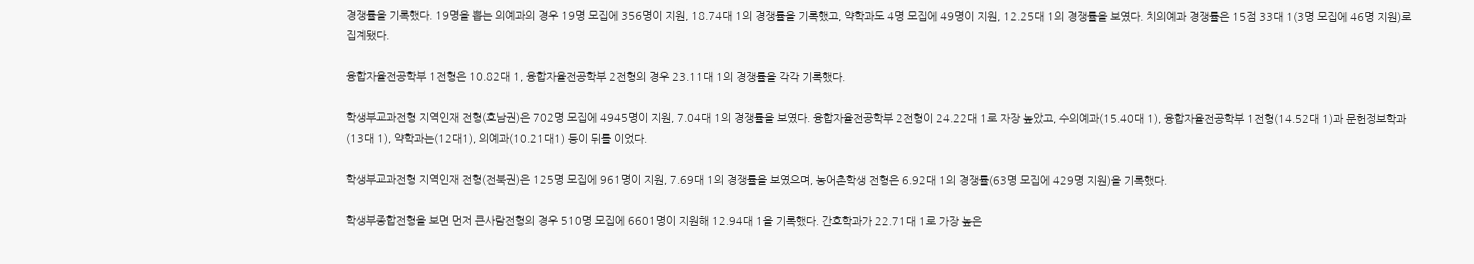경쟁률을 기록했다. 19명을 뽑는 의예과의 경우 19명 모집에 356명이 지원, 18.74대 1의 경쟁률을 기록했고, 약학과도 4명 모집에 49명이 지원, 12.25대 1의 경쟁률을 보였다. 치의예과 경쟁률은 15점 33대 1(3명 모집에 46명 지원)로 집계됐다.

융합자율전공학부 1전형은 10.82대 1, 융합자율전공학부 2전형의 경우 23.11대 1의 경쟁률을 각각 기록했다.

학생부교과전형 지역인재 전형(호남권)은 702명 모집에 4945명이 지원, 7.04대 1의 경쟁률을 보였다. 융합자율전공학부 2전형이 24.22대 1로 자장 높았고, 수의예과(15.40대 1), 융합자율전공학부 1전형(14.52대 1)과 문헌정보학과(13대 1), 약학과는(12대1), 의예과(10.21대1) 등이 뒤를 이었다.

학생부교과전형 지역인재 전형(전북권)은 125명 모집에 961명이 지원, 7.69대 1의 경쟁률을 보였으며, 농어촌학생 전형은 6.92대 1의 경쟁률(63명 모집에 429명 지원)을 기록했다.

학생부종합전형을 보면 먼저 큰사람전형의 경우 510명 모집에 6601명이 지원해 12.94대 1을 기록했다. 간호학과가 22.71대 1로 가장 높은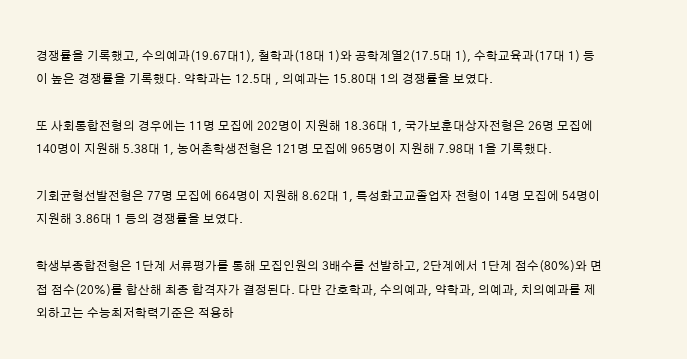경쟁률을 기록했고, 수의예과(19.67대1), 철학과(18대 1)와 공학계열2(17.5대 1), 수학교육과(17대 1) 등이 높은 경쟁률을 기록했다. 약학과는 12.5대 , 의예과는 15.80대 1의 경쟁률을 보였다.

또 사회통합전형의 경우에는 11명 모집에 202명이 지원해 18.36대 1, 국가보훈대상자전형은 26명 모집에 140명이 지원해 5.38대 1, 농어촌학생전형은 121명 모집에 965명이 지원해 7.98대 1을 기록했다.

기회균형선발전형은 77명 모집에 664명이 지원해 8.62대 1, 특성화고교졸업자 전형이 14명 모집에 54명이 지원해 3.86대 1 등의 경쟁률을 보였다.

학생부종합전형은 1단계 서류평가를 통해 모집인원의 3배수를 선발하고, 2단계에서 1단계 점수(80%)와 면접 점수(20%)를 합산해 최종 합격자가 결정된다. 다만 간호학과, 수의예과, 약학과, 의예과, 치의예과를 제외하고는 수능최저학력기준은 적용하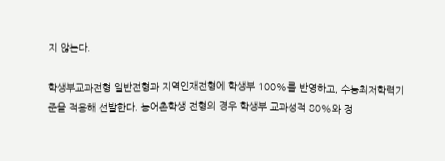지 않는다.

학생부교과전형 일반전형과 지역인재전형에 학생부 100%를 반영하고, 수능최저학력기준을 적용해 선발한다. 농어촌학생 전형의 경우 학생부 교과성적 80%와 정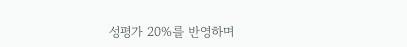성평가 20%를 반영하며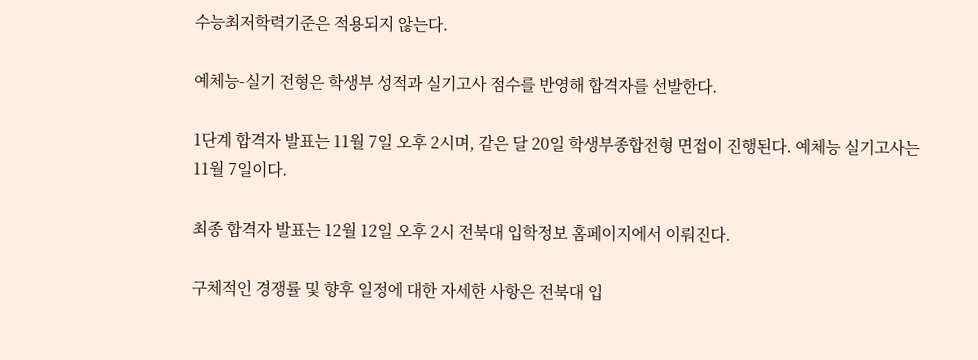수능최저학력기준은 적용되지 않는다.

예체능-실기 전형은 학생부 성적과 실기고사 점수를 반영해 합격자를 선발한다.

1단계 합격자 발표는 11월 7일 오후 2시며, 같은 달 20일 학생부종합전형 면접이 진행된다. 예체능 실기고사는 11월 7일이다.

최종 합격자 발표는 12월 12일 오후 2시 전북대 입학정보 홈페이지에서 이뤄진다.

구체적인 경쟁률 및 향후 일정에 대한 자세한 사항은 전북대 입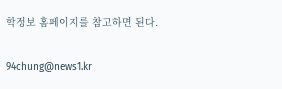학정보 홈페이지를 참고하면 된다.

94chung@news1.kr